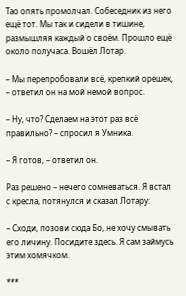Тао опять промолчал. Собеседник из него ещё тот. Мы так и сидели в тишине, размышляя каждый о своём. Прошло ещё около получаса. Вошёл Лотар.

– Мы перепробовали всё, крепкий орешек, – ответил он на мой немой вопрос.

– Ну, что? Сделаем на этот раз всё правильно? – спросил я Умника.

– Я готов, – ответил он.

Раз решено – нечего сомневаться. Я встал с кресла, потянулся и сказал Лотару:

– Сходи, позови сюда Бо, не хочу смывать его личину. Посидите здесь. Я сам займусь этим хомячком.

***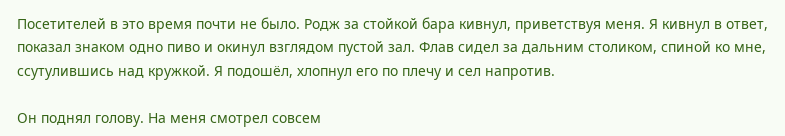Посетителей в это время почти не было. Родж за стойкой бара кивнул, приветствуя меня. Я кивнул в ответ, показал знаком одно пиво и окинул взглядом пустой зал. Флав сидел за дальним столиком, спиной ко мне, ссутулившись над кружкой. Я подошёл, хлопнул его по плечу и сел напротив.

Он поднял голову. На меня смотрел совсем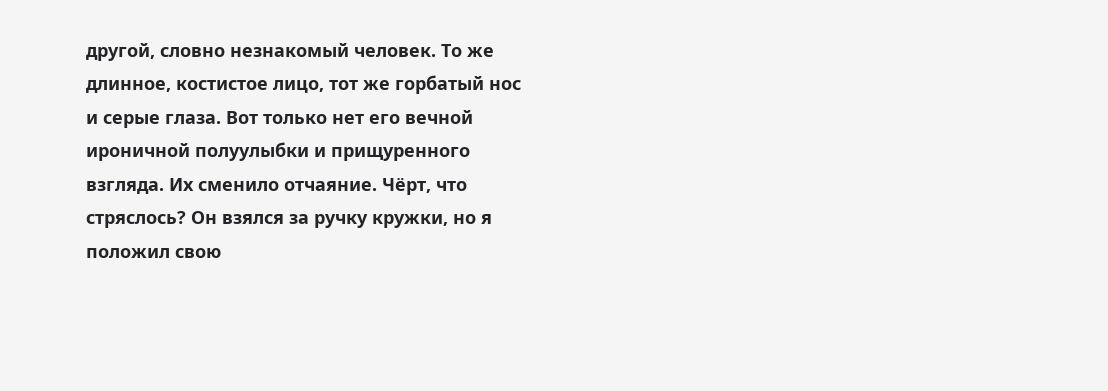другой, словно незнакомый человек. То же длинное, костистое лицо, тот же горбатый нос и серые глаза. Вот только нет его вечной ироничной полуулыбки и прищуренного взгляда. Их сменило отчаяние. Чёрт, что стряслось? Он взялся за ручку кружки, но я положил свою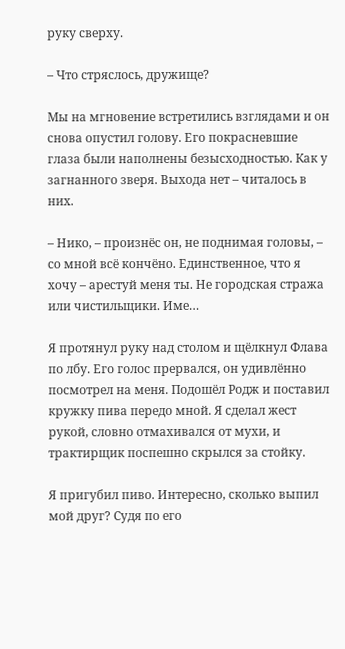руку сверху.

– Что стряслось, дружище?

Мы на мгновение встретились взглядами и он снова опустил голову. Его покрасневшие глаза были наполнены безысходностью. Как у загнанного зверя. Выхода нет – читалось в них.

– Нико, – произнёс он, не поднимая головы, – со мной всё кончёно. Единственное, что я хочу – арестуй меня ты. Не городская стража или чистильщики. Име…

Я протянул руку над столом и щёлкнул Флава по лбу. Его голос прервался, он удивлённо посмотрел на меня. Подошёл Родж и поставил кружку пива передо мной. Я сделал жест рукой, словно отмахивался от мухи, и трактирщик поспешно скрылся за стойку.

Я пригубил пиво. Интересно, сколько выпил мой друг? Судя по его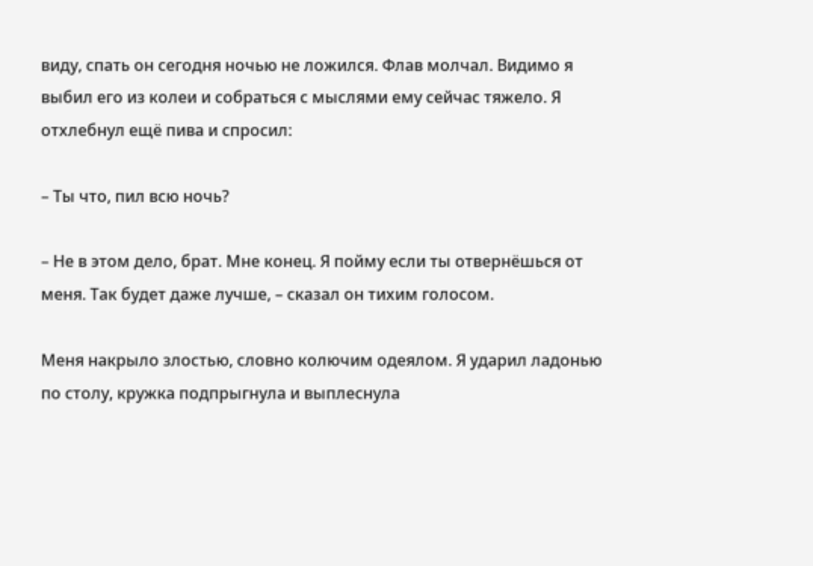виду, спать он сегодня ночью не ложился. Флав молчал. Видимо я выбил его из колеи и собраться с мыслями ему сейчас тяжело. Я отхлебнул ещё пива и спросил:

– Ты что, пил всю ночь?

– Не в этом дело, брат. Мне конец. Я пойму если ты отвернёшься от меня. Так будет даже лучше, – сказал он тихим голосом.

Меня накрыло злостью, словно колючим одеялом. Я ударил ладонью по столу, кружка подпрыгнула и выплеснула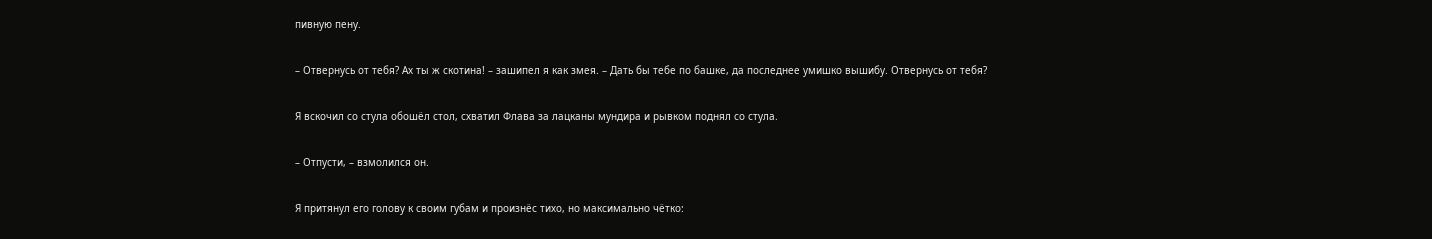пивную пену.

– Отвернусь от тебя? Ах ты ж скотина! – зашипел я как змея. – Дать бы тебе по башке, да последнее умишко вышибу. Отвернусь от тебя?

Я вскочил со стула обошёл стол, схватил Флава за лацканы мундира и рывком поднял со стула.

– Отпусти, – взмолился он.

Я притянул его голову к своим губам и произнёс тихо, но максимально чётко: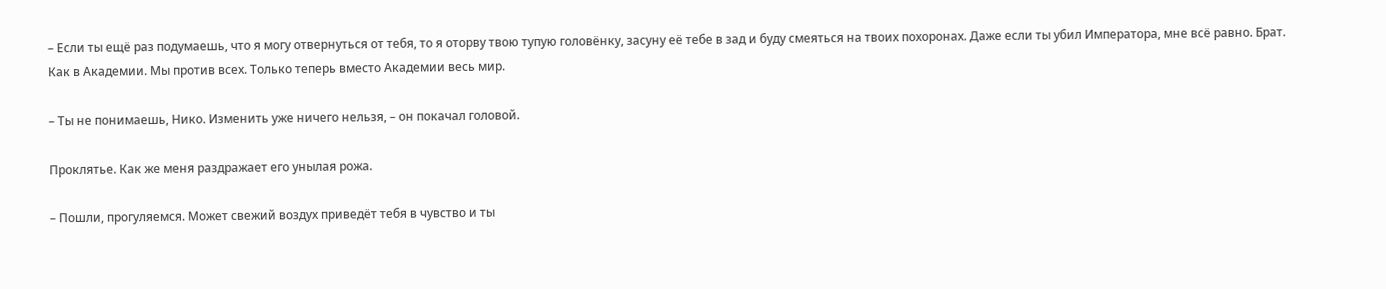– Если ты ещё раз подумаешь, что я могу отвернуться от тебя, то я оторву твою тупую головёнку, засуну её тебе в зад и буду смеяться на твоих похоронах. Даже если ты убил Императора, мне всё равно. Брат. Как в Академии. Мы против всех. Только теперь вместо Академии весь мир.

– Ты не понимаешь, Нико. Изменить уже ничего нельзя, – он покачал головой.

Проклятье. Как же меня раздражает его унылая рожа.

– Пошли, прогуляемся. Может свежий воздух приведёт тебя в чувство и ты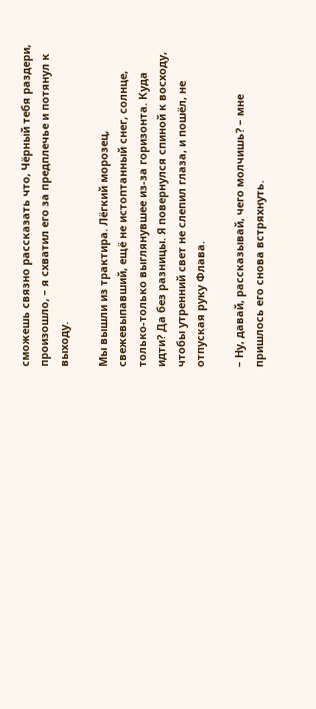сможешь связно рассказать что, Чёрный тебя раздери, произошло, – я схватил его за предплечье и потянул к выходу.

Мы вышли из трактира. Лёгкий морозец, свежевыпавший, ещё не истоптанный снег, солнце, только-только выглянувшее из-за горизонта. Куда идти? Да без разницы. Я повернулся спиной к восходу, чтобы утренний свет не слепил глаза, и пошёл, не отпуская руку Флава.

– Ну, давай, рассказывай, чего молчишь? – мне пришлось его снова встряхнуть.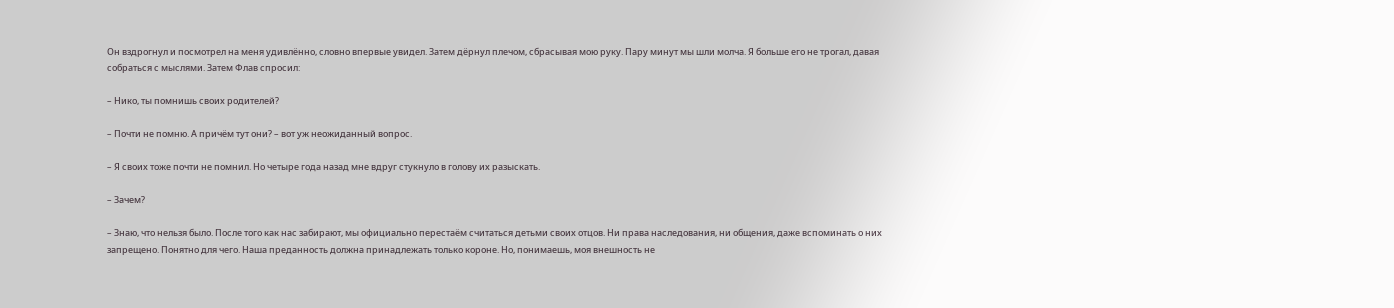Он вздрогнул и посмотрел на меня удивлённо, словно впервые увидел. Затем дёрнул плечом, сбрасывая мою руку. Пару минут мы шли молча. Я больше его не трогал, давая собраться с мыслями. Затем Флав спросил:

– Нико, ты помнишь своих родителей?

– Почти не помню. А причём тут они? – вот уж неожиданный вопрос.

– Я своих тоже почти не помнил. Но четыре года назад мне вдруг стукнуло в голову их разыскать.

– Зачем?

– Знаю, что нельзя было. После того как нас забирают, мы официально перестаём считаться детьми своих отцов. Ни права наследования, ни общения, даже вспоминать о них запрещено. Понятно для чего. Наша преданность должна принадлежать только короне. Но, понимаешь, моя внешность не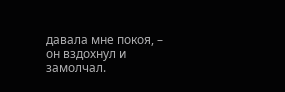давала мне покоя, – он вздохнул и замолчал.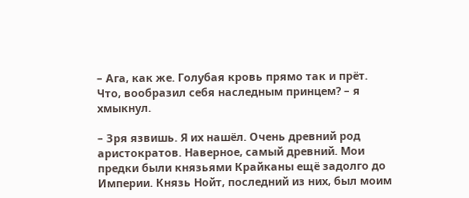– Ага, как же. Голубая кровь прямо так и прёт. Что, вообразил себя наследным принцем? – я хмыкнул.

– Зря язвишь. Я их нашёл. Очень древний род аристократов. Наверное, самый древний. Мои предки были князьями Крайканы ещё задолго до Империи. Князь Нойт, последний из них, был моим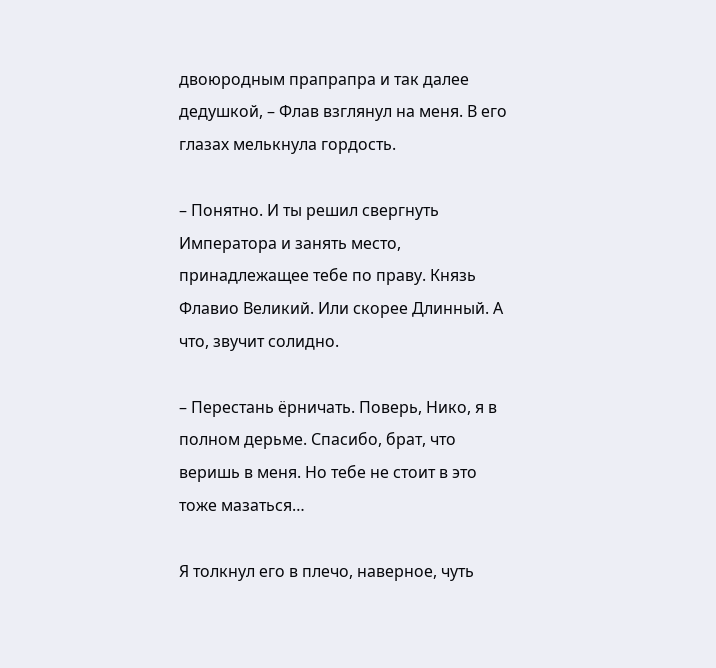двоюродным прапрапра и так далее дедушкой, – Флав взглянул на меня. В его глазах мелькнула гордость.

– Понятно. И ты решил свергнуть Императора и занять место, принадлежащее тебе по праву. Князь Флавио Великий. Или скорее Длинный. А что, звучит солидно.

– Перестань ёрничать. Поверь, Нико, я в полном дерьме. Спасибо, брат, что веришь в меня. Но тебе не стоит в это тоже мазаться…

Я толкнул его в плечо, наверное, чуть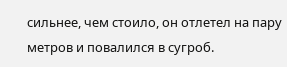сильнее, чем стоило, он отлетел на пару метров и повалился в сугроб.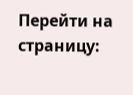Перейти на страницу: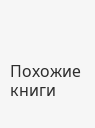Похожие книги